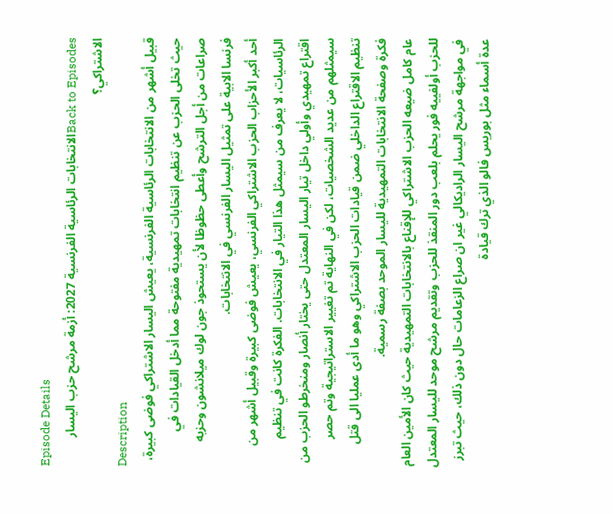Episode Details
Back to Episodesالانتخابات الرئاسية الفرنسية 2027: أزمة مرشح حزب اليسار الاشتراكي؟
Description
قبيل أشهر من الانتخابات الرئاسية الفرنسية، يعيش اليسار الاشتراكي فوضى كبيرة، حيث تخلى الحزب عن تنظيم انتخابات تمهيدية مفتوحة مما أدخل القيادات في صراعات من أجل الترشح وأعطى حظوظا لأن يستحوذ جون لوك ميلانشون وحزبه فرنسا الابية على تمثيل اليسار الفرنسي في الانتخابات.
أحد أكبر الأحزاب الحزب الاشتراكي الفرنسي، يعيش فوضى كبيرة وقبيل أشهر من الرئاسيات، لا يعرف من سيمثل هذا التيار في الانتخابات. الفكرة كانت في تنظيم اقتراع تمهيدي وأولي داخل تيار اليسار المعتدل حتى يختار أنصار ومنخرطو الحزب من سيمثلهم من عديد الشخصيات، لكن في النهاية تم تغيير الاستراتيجية وتم حصر تنظيم الاقتراع الداخلي ضمن قيادات الحزب الاشتراكي وهو ما أدى عمليا الى قتل فكرة وصفحة الانتخابات التمهيدية لليسار الموحد بصفة رسمية.
عام كامل ضيعه الحزب الاشتراكي للإقناع بالانتخابات التمهيدية حيث كان الأمين العام للحزب أولفييه فور يحلم بلعب دور المنقذ للحزب وتقديم مرشح موحد لليسار المعتدل في مواجهة مرشح اليسار الراديكالي غير ان صراع الزعامات حال دون ذلك، حيث تبرز عدة أسماء مثل بوريس فالو الذي ترك قيادة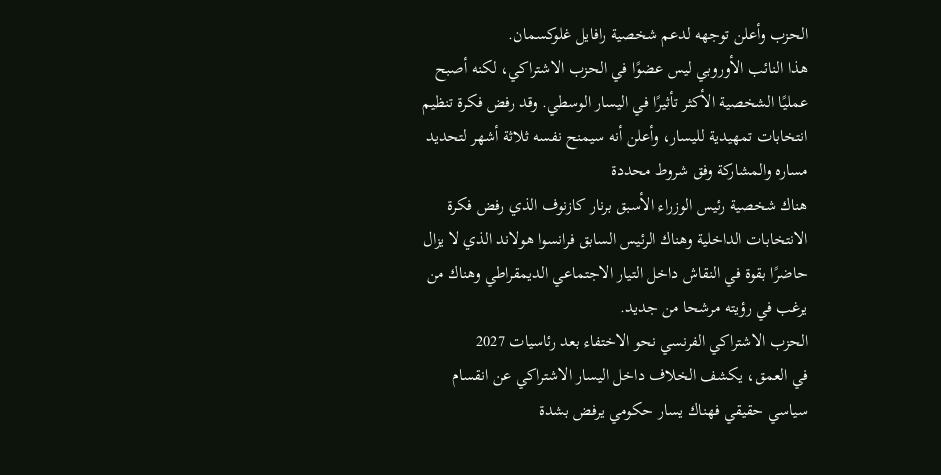الحزب وأعلن توجهه لدعم شخصية رافايل غلوكسمان.
هذا النائب الأوروبي ليس عضوًا في الحزب الاشتراكي، لكنه أصبح عمليًا الشخصية الأكثر تأثيرًا في اليسار الوسطي. وقد رفض فكرة تنظيم انتخابات تمهيدية لليسار، وأعلن أنه سيمنح نفسه ثلاثة أشهر لتحديد مساره والمشاركة وفق شروط محددة
هناك شخصية رئيس الوزراء الأسبق برنار كازنوف الذي رفض فكرة الانتخابات الداخلية وهناك الرئيس السابق فرانسوا هولاند الذي لا يزال حاضرًا بقوة في النقاش داخل التيار الاجتماعي الديمقراطي وهناك من يرغب في رؤيته مرشحا من جديد.
الحزب الاشتراكي الفرنسي نحو الاختفاء بعد رئاسيات 2027
في العمق، يكشف الخلاف داخل اليسار الاشتراكي عن انقسام سياسي حقيقي فهناك يسار حكومي يرفض بشدة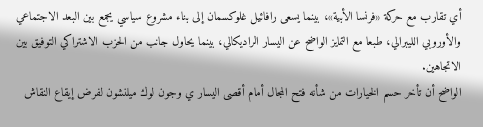أي تقارب مع حركة «فرنسا الأبية»، بينما يسعى رافائيل غلوكسمان إلى بناء مشروع سياسي يجمع بين البعد الاجتماعي والأوروبي الليبرالي، طبعا مع التمايز الواضح عن اليسار الراديكالي، بينما يحاول جانب من الحزب الاشتراكي التوفيق بين الاتجاهين.
الواضح أن تأخر حسم الخيارات من شأنه فتح المجال أمام أقصى اليسار ي وجون لوك ميلنشون لفرض إيقاع النقاش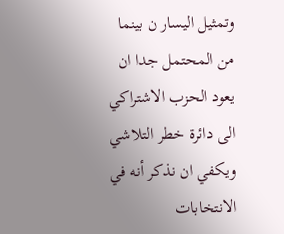وتمثيل اليسار ن بينما من المحتمل جدا ان يعود الحزب الاشتراكي الى دائرة خطر التلاشي ويكفي ان نذكر أنه في الانتخابات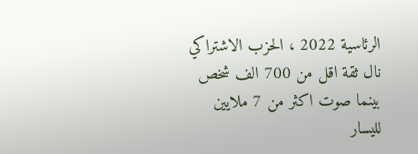الرئاسية 2022 ، الحزب الاشتراكي نال ثقة اقل من 700 الف شخص بينما صوت اكثر من 7 ملايين لليسار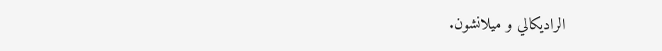الراديكالي و ميلانشون.